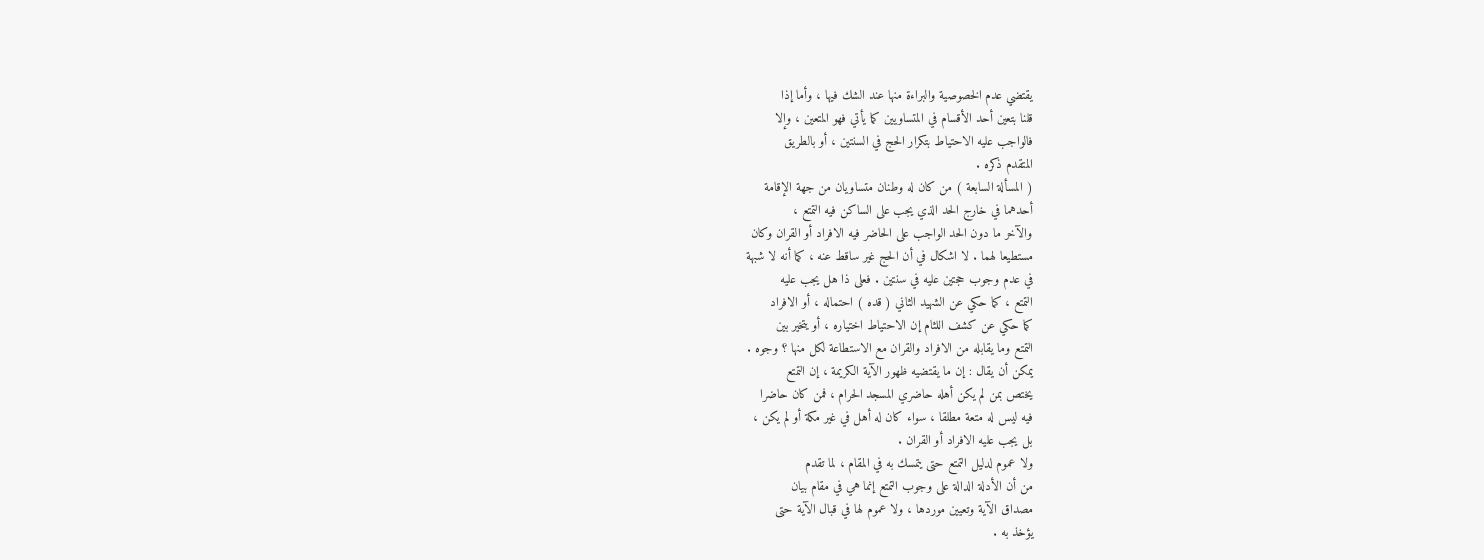يقتضي عدم الخصوصية والبراءة منها عند الشك فيها ، وأما إذا
قلنا بتعين أحد الأقسام في المتساويين كما يأتي فهو المتعين ، وإلا
فالواجب عليه الاحتياط بتكرار الحج في السنتين ، أو بالطريق
المتقدم ذكره .
( المسألة السابعة ) من كان له وطنان متساويان من جهة الإقامة
أحدهما في خارج الحد الذي يجب على الساكن فيه التمتع ،
والآخر ما دون الحد الواجب على الحاضر فيه الافراد أو القران وكان
مستطيعا لهما . لا اشكال في أن الحج غير ساقط عنه ، كما أنه لا شبهة
في عدم وجوب حجتين عليه في سنتين . فعلى ذا هل يجب عليه
التمتع ، كما حكي عن الشهيد الثاني ( قده ) احتماله ، أو الافراد
كما حكي عن كشف اللثام إن الاحتياط اختياره ، أو يتخير بين
التمتع وما يقابله من الافراد والقران مع الاستطاعة لكل منها ؟ وجوه .
يمكن أن يقال : إن ما يقتضيه ظهور الآية الكريمة ، إن التمتع
يختص بمن لم يكن أهله حاضري المسجد الحرام ، فمن كان حاضرا
فيه ليس له متعة مطلقا ، سواء كان له أهل في غير مكة أو لم يكن ،
بل يجب عليه الافراد أو القران .
ولا عموم لدليل التمتع حتى يتمسك به في المقام ، لما تقدم
من أن الأدلة الدالة على وجوب التمتع إنما هي في مقام بيان
مصداق الآية وتعيين موردها ، ولا عموم لها في قبال الآية حتى
يؤخذ به .